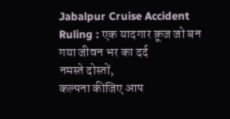Jabalpur Cruise Accident Ruling : एक यादगार क्रूज जो बन गया जीवन भर का दर्द
नमस्ते दोस्तों,
कल्पना कीजिए आप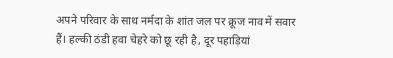अपने परिवार के साथ नर्मदा के शांत जल पर क्रूज नाव में सवार हैं। हल्की ठंडी हवा चेहरे को छू रही है, दूर पहाड़ियां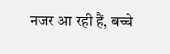नजर आ रही हैं, बच्चे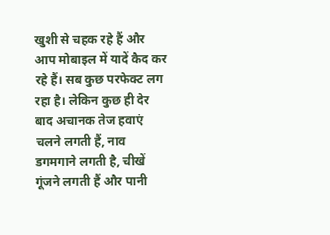खुशी से चहक रहे हैं और आप मोबाइल में यादें कैद कर रहे हैं। सब कुछ परफेक्ट लग रहा है। लेकिन कुछ ही देर बाद अचानक तेज हवाएं चलने लगती हैं, नाव डगमगाने लगती है, चीखें गूंजने लगती हैं और पानी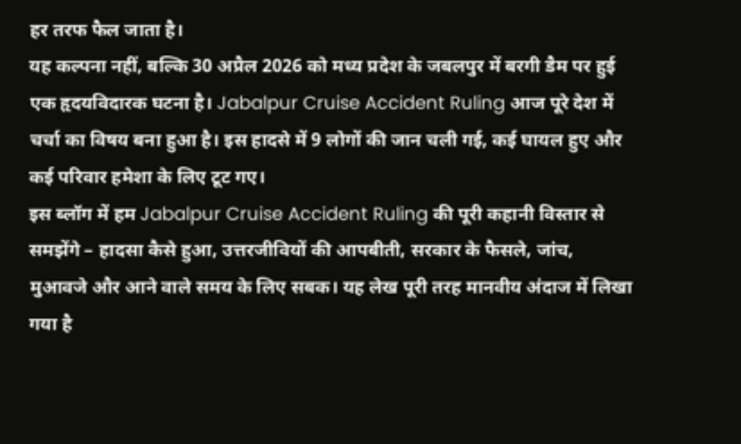हर तरफ फैल जाता है।
यह कल्पना नहीं, बल्कि 30 अप्रैल 2026 को मध्य प्रदेश के जबलपुर में बरगी डैम पर हुई एक हृदयविदारक घटना है। Jabalpur Cruise Accident Ruling आज पूरे देश में चर्चा का विषय बना हुआ है। इस हादसे में 9 लोगों की जान चली गई, कई घायल हुए और कई परिवार हमेशा के लिए टूट गए।
इस ब्लॉग में हम Jabalpur Cruise Accident Ruling की पूरी कहानी विस्तार से समझेंगे – हादसा कैसे हुआ, उत्तरजीवियों की आपबीती, सरकार के फैसले, जांच, मुआवजे और आने वाले समय के लिए सबक। यह लेख पूरी तरह मानवीय अंदाज में लिखा गया है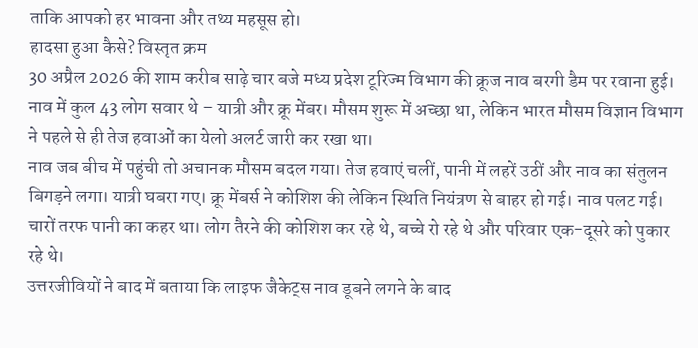ताकि आपको हर भावना और तथ्य महसूस हो।
हादसा हुआ कैसे? विस्तृत क्रम
30 अप्रैल 2026 की शाम करीब साढ़े चार बजे मध्य प्रदेश टूरिज्म विभाग की क्रूज नाव बरगी डैम पर रवाना हुई। नाव में कुल 43 लोग सवार थे – यात्री और क्रू मेंबर। मौसम शुरू में अच्छा था, लेकिन भारत मौसम विज्ञान विभाग ने पहले से ही तेज हवाओं का येलो अलर्ट जारी कर रखा था।
नाव जब बीच में पहुंची तो अचानक मौसम बदल गया। तेज हवाएं चलीं, पानी में लहरें उठीं और नाव का संतुलन बिगड़ने लगा। यात्री घबरा गए। क्रू मेंबर्स ने कोशिश की लेकिन स्थिति नियंत्रण से बाहर हो गई। नाव पलट गई। चारों तरफ पानी का कहर था। लोग तैरने की कोशिश कर रहे थे, बच्चे रो रहे थे और परिवार एक-दूसरे को पुकार रहे थे।
उत्तरजीवियों ने बाद में बताया कि लाइफ जैकेट्स नाव डूबने लगने के बाद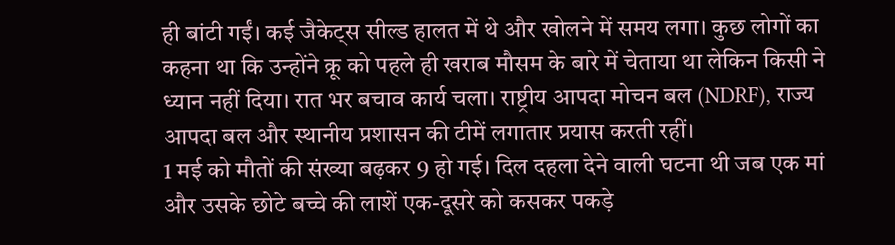ही बांटी गईं। कई जैकेट्स सील्ड हालत में थे और खोलने में समय लगा। कुछ लोगों का कहना था कि उन्होंने क्रू को पहले ही खराब मौसम के बारे में चेताया था लेकिन किसी ने ध्यान नहीं दिया। रात भर बचाव कार्य चला। राष्ट्रीय आपदा मोचन बल (NDRF), राज्य आपदा बल और स्थानीय प्रशासन की टीमें लगातार प्रयास करती रहीं।
1 मई को मौतों की संख्या बढ़कर 9 हो गई। दिल दहला देने वाली घटना थी जब एक मां और उसके छोटे बच्चे की लाशें एक-दूसरे को कसकर पकड़े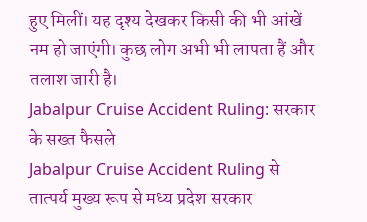हुए मिलीं। यह दृश्य देखकर किसी की भी आंखें नम हो जाएंगी। कुछ लोग अभी भी लापता हैं और तलाश जारी है।
Jabalpur Cruise Accident Ruling: सरकार के सख्त फैसले
Jabalpur Cruise Accident Ruling से तात्पर्य मुख्य रूप से मध्य प्रदेश सरकार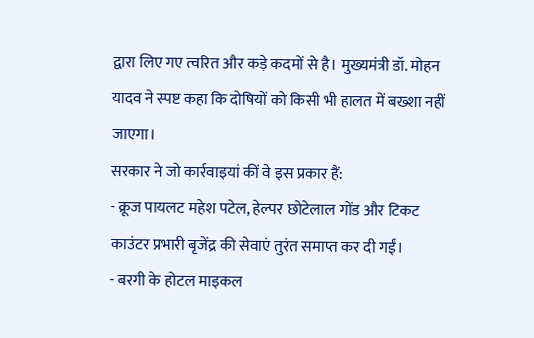द्वारा लिए गए त्वरित और कड़े कदमों से है। मुख्यमंत्री डॉ. मोहन यादव ने स्पष्ट कहा कि दोषियों को किसी भी हालत में बख्शा नहीं जाएगा।
सरकार ने जो कार्रवाइयां कीं वे इस प्रकार हैं:
- क्रूज पायलट महेश पटेल, हेल्पर छोटेलाल गोंड और टिकट काउंटर प्रभारी बृजेंद्र की सेवाएं तुरंत समाप्त कर दी गईं।
- बरगी के होटल माइकल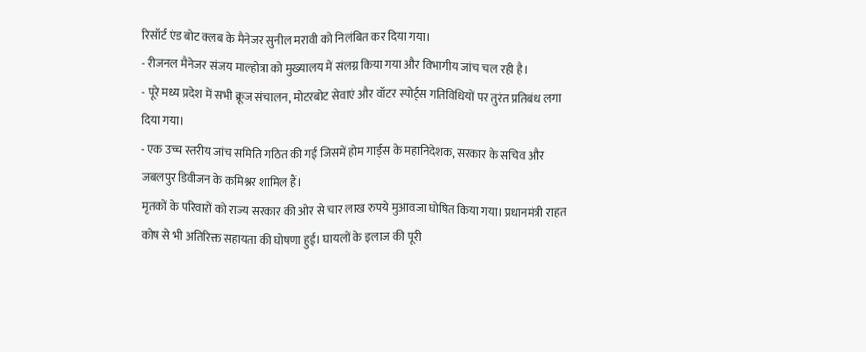रिसॉर्ट एंड बोट क्लब के मैनेजर सुनील मरावी को निलंबित कर दिया गया।
- रीजनल मैनेजर संजय माल्होत्रा को मुख्यालय में संलग्न किया गया और विभागीय जांच चल रही है।
- पूरे मध्य प्रदेश में सभी क्रूज संचालन, मोटरबोट सेवाएं और वॉटर स्पोर्ट्स गतिविधियों पर तुरंत प्रतिबंध लगा दिया गया।
- एक उच्च स्तरीय जांच समिति गठित की गई जिसमें होम गार्ड्स के महानिदेशक, सरकार के सचिव और जबलपुर डिवीजन के कमिश्नर शामिल हैं।
मृतकों के परिवारों को राज्य सरकार की ओर से चार लाख रुपये मुआवजा घोषित किया गया। प्रधानमंत्री राहत कोष से भी अतिरिक्त सहायता की घोषणा हुई। घायलों के इलाज की पूरी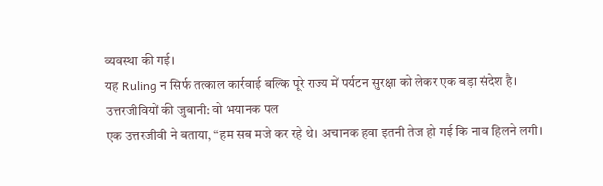व्यवस्था की गई।
यह Ruling न सिर्फ तत्काल कार्रवाई बल्कि पूरे राज्य में पर्यटन सुरक्षा को लेकर एक बड़ा संदेश है।
उत्तरजीवियों की जुबानी: वो भयानक पल
एक उत्तरजीवी ने बताया, “हम सब मजे कर रहे थे। अचानक हवा इतनी तेज हो गई कि नाव हिलने लगी।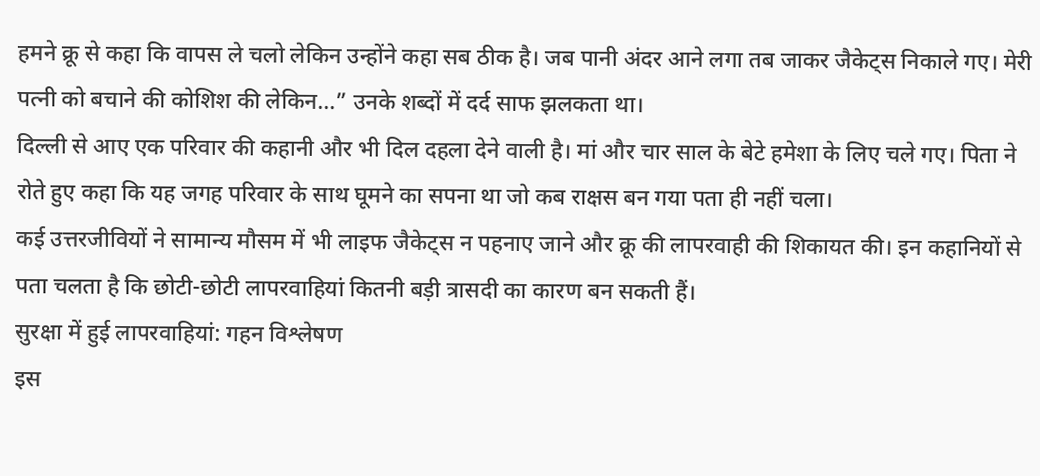हमने क्रू से कहा कि वापस ले चलो लेकिन उन्होंने कहा सब ठीक है। जब पानी अंदर आने लगा तब जाकर जैकेट्स निकाले गए। मेरी पत्नी को बचाने की कोशिश की लेकिन…” उनके शब्दों में दर्द साफ झलकता था।
दिल्ली से आए एक परिवार की कहानी और भी दिल दहला देने वाली है। मां और चार साल के बेटे हमेशा के लिए चले गए। पिता ने रोते हुए कहा कि यह जगह परिवार के साथ घूमने का सपना था जो कब राक्षस बन गया पता ही नहीं चला।
कई उत्तरजीवियों ने सामान्य मौसम में भी लाइफ जैकेट्स न पहनाए जाने और क्रू की लापरवाही की शिकायत की। इन कहानियों से पता चलता है कि छोटी-छोटी लापरवाहियां कितनी बड़ी त्रासदी का कारण बन सकती हैं।
सुरक्षा में हुई लापरवाहियां: गहन विश्लेषण
इस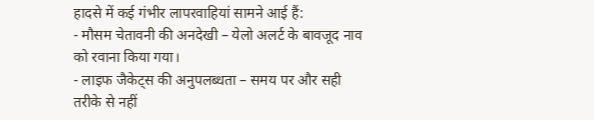हादसे में कई गंभीर लापरवाहियां सामने आई हैं:
- मौसम चेतावनी की अनदेखी – येलो अलर्ट के बावजूद नाव को रवाना किया गया।
- लाइफ जैकेट्स की अनुपलब्धता – समय पर और सही तरीके से नहीं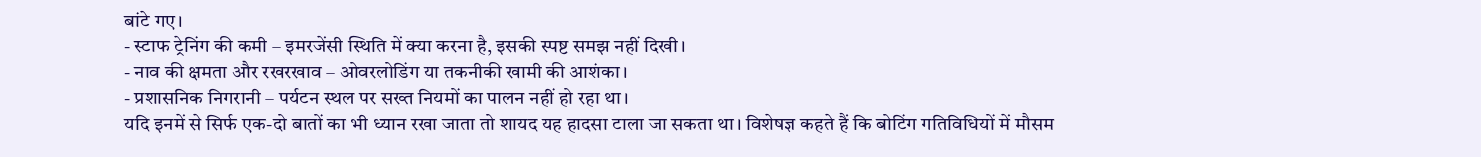बांटे गए।
- स्टाफ ट्रेनिंग की कमी – इमरजेंसी स्थिति में क्या करना है, इसकी स्पष्ट समझ नहीं दिखी।
- नाव की क्षमता और रखरखाव – ओवरलोडिंग या तकनीकी खामी की आशंका।
- प्रशासनिक निगरानी – पर्यटन स्थल पर सख्त नियमों का पालन नहीं हो रहा था।
यदि इनमें से सिर्फ एक-दो बातों का भी ध्यान रखा जाता तो शायद यह हादसा टाला जा सकता था। विशेषज्ञ कहते हैं कि बोटिंग गतिविधियों में मौसम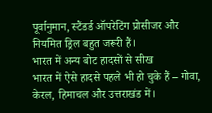पूर्वानुमान, स्टैंडर्ड ऑपरेटिंग प्रोसीजर और नियमित ड्रिल बहुत जरूरी हैं।
भारत में अन्य बोट हादसों से सीख
भारत में ऐसे हादसे पहले भी हो चुके हैं – गोवा, केरल, हिमाचल और उत्तराखंड में।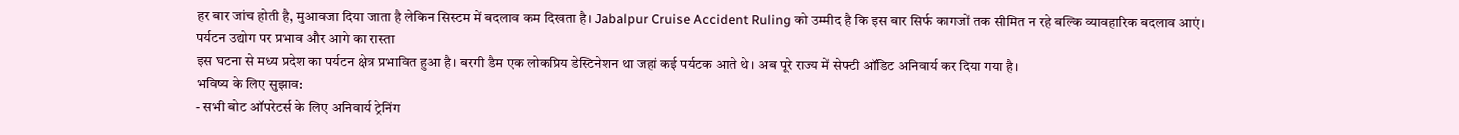हर बार जांच होती है, मुआवजा दिया जाता है लेकिन सिस्टम में बदलाव कम दिखता है। Jabalpur Cruise Accident Ruling को उम्मीद है कि इस बार सिर्फ कागजों तक सीमित न रहे बल्कि व्यावहारिक बदलाव आएं।
पर्यटन उद्योग पर प्रभाव और आगे का रास्ता
इस घटना से मध्य प्रदेश का पर्यटन क्षेत्र प्रभावित हुआ है। बरगी डैम एक लोकप्रिय डेस्टिनेशन था जहां कई पर्यटक आते थे। अब पूरे राज्य में सेफ्टी ऑडिट अनिवार्य कर दिया गया है।
भविष्य के लिए सुझाव:
- सभी बोट ऑपरेटर्स के लिए अनिवार्य ट्रेनिंग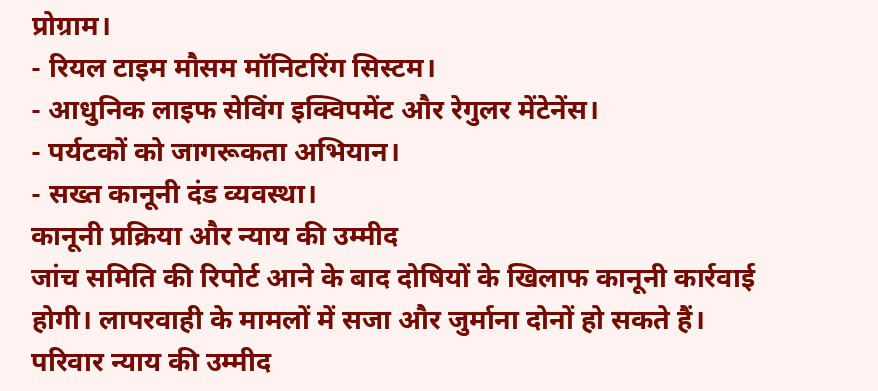प्रोग्राम।
- रियल टाइम मौसम मॉनिटरिंग सिस्टम।
- आधुनिक लाइफ सेविंग इक्विपमेंट और रेगुलर मेंटेनेंस।
- पर्यटकों को जागरूकता अभियान।
- सख्त कानूनी दंड व्यवस्था।
कानूनी प्रक्रिया और न्याय की उम्मीद
जांच समिति की रिपोर्ट आने के बाद दोषियों के खिलाफ कानूनी कार्रवाई होगी। लापरवाही के मामलों में सजा और जुर्माना दोनों हो सकते हैं। परिवार न्याय की उम्मीद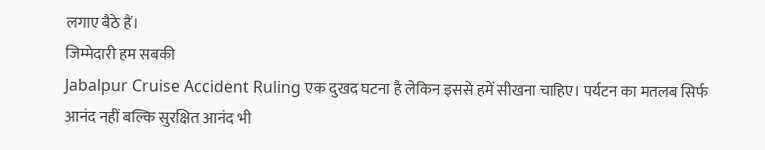लगाए बैठे हैं।
जिम्मेदारी हम सबकी
Jabalpur Cruise Accident Ruling एक दुखद घटना है लेकिन इससे हमें सीखना चाहिए। पर्यटन का मतलब सिर्फ आनंद नहीं बल्कि सुरक्षित आनंद भी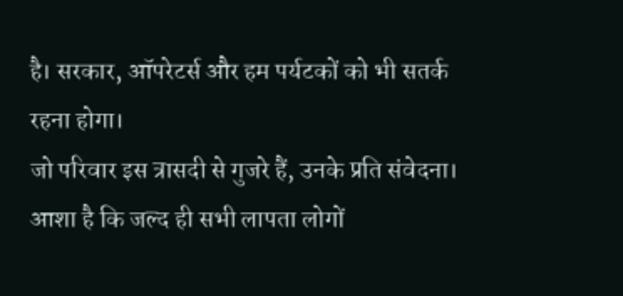है। सरकार, ऑपरेटर्स और हम पर्यटकों को भी सतर्क रहना होगा।
जो परिवार इस त्रासदी से गुजरे हैं, उनके प्रति संवेदना। आशा है कि जल्द ही सभी लापता लोगों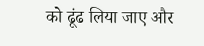को ढूंढ लिया जाए और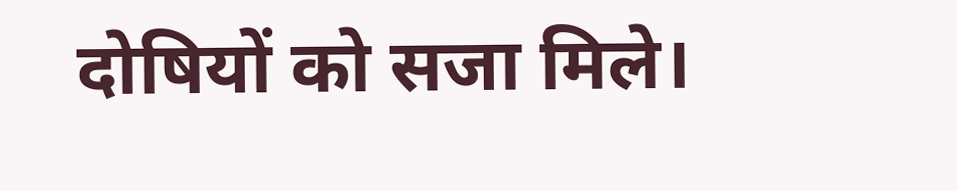दोषियों को सजा मिले।